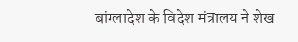बांग्लादेश के विदेश मंत्रालय ने शेख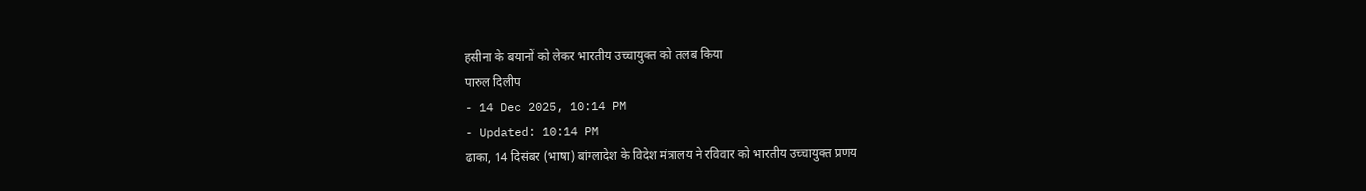हसीना के बयानों को लेकर भारतीय उच्चायुक्त को तलब किया
पारुल दिलीप
- 14 Dec 2025, 10:14 PM
- Updated: 10:14 PM
ढाका, 14 दिसंबर (भाषा) बांग्लादेश के विदेश मंत्रालय ने रविवार को भारतीय उच्चायुक्त प्रणय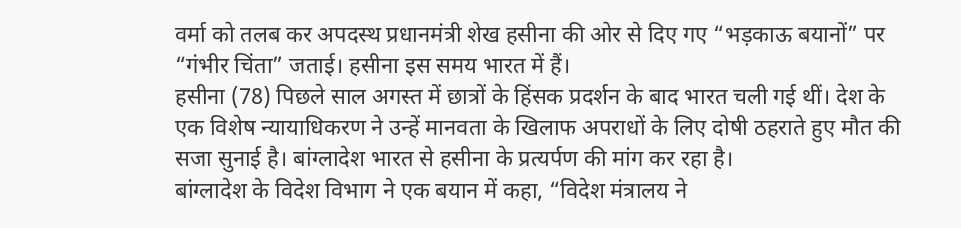वर्मा को तलब कर अपदस्थ प्रधानमंत्री शेख हसीना की ओर से दिए गए “भड़काऊ बयानों” पर “गंभीर चिंता” जताई। हसीना इस समय भारत में हैं।
हसीना (78) पिछले साल अगस्त में छात्रों के हिंसक प्रदर्शन के बाद भारत चली गई थीं। देश के एक विशेष न्यायाधिकरण ने उन्हें मानवता के खिलाफ अपराधों के लिए दोषी ठहराते हुए मौत की सजा सुनाई है। बांग्लादेश भारत से हसीना के प्रत्यर्पण की मांग कर रहा है।
बांग्लादेश के विदेश विभाग ने एक बयान में कहा, “विदेश मंत्रालय ने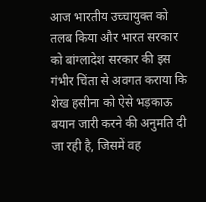आज भारतीय उच्चायुक्त को तलब किया और भारत सरकार को बांग्लादेश सरकार की इस गंभीर चिंता से अवगत कराया कि शेख हसीना को ऐसे भड़काऊ बयान जारी करने की अनुमति दी जा रही है, जिसमें वह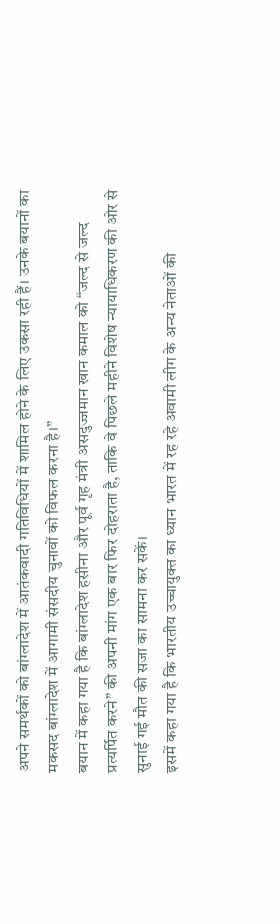अपने समर्थकों को बांग्लादेश में आतंकवादी गतिविधियों में शामिल होने के लिए उकसा रही हैं। उनके बयानों का मकसद बांग्लादेश में आगामी संसदीय चुनावों को विफल करना है।”
बयान में कहा गया है कि बांग्लादेश हसीना और पूर्व गृह मंत्री असदुज्जमान खान कमाल को “जल्द से जल्द प्रत्यर्पित करने” की अपनी मांग एक बार फिर दोहराता है, ताकि वे पिछले महीने विशेष न्यायाधिकरण की ओर से सुनाई गई मौत की सजा का सामना कर सकें।
इसमें कहा गया है कि भारतीय उच्चायुक्त का ध्यान भारत में रह रहे अवामी लीग के अन्य नेताओं की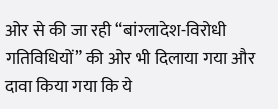ओर से की जा रही “बांग्लादेश-विरोधी गतिविधियों” की ओर भी दिलाया गया और दावा किया गया कि ये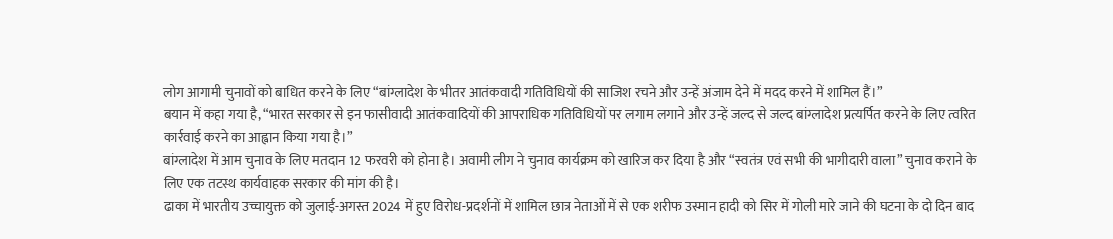लोग आगामी चुनावों को बाधित करने के लिए “बांग्लादेश के भीतर आतंकवादी गतिविधियों की साजिश रचने और उन्हें अंजाम देने में मदद करने में शामिल हैं।”
बयान में कहा गया है, “भारत सरकार से इन फासीवादी आतंकवादियों की आपराधिक गतिविधियों पर लगाम लगाने और उन्हें जल्द से जल्द बांग्लादेश प्रत्यर्पित करने के लिए त्वरित कार्रवाई करने का आह्वान किया गया है।”
बांग्लादेश में आम चुनाव के लिए मतदान 12 फरवरी को होना है। अवामी लीग ने चुनाव कार्यक्रम को खारिज कर दिया है और “स्वतंत्र एवं सभी की भागीदारी वाला” चुनाव कराने के लिए एक तटस्थ कार्यवाहक सरकार की मांग की है।
ढाका में भारतीय उच्चायुक्त को जुलाई-अगस्त 2024 में हुए विरोध-प्रदर्शनों में शामिल छात्र नेताओं में से एक शरीफ उस्मान हादी को सिर में गोली मारे जाने की घटना के दो दिन बाद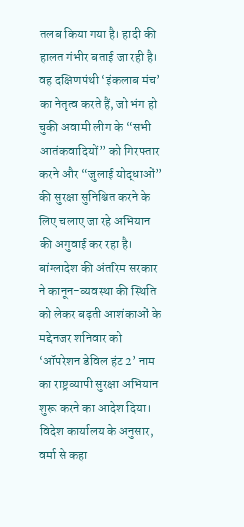तलब किया गया है। हादी की हालत गंभीर बताई जा रही है। वह दक्षिणपंथी ‘इंकलाब मंच’ का नेतृत्व करते हैं, जो भंग हो चुकी अवामी लीग के “सभी आतंकवादियों” को गिरफ्तार करने और “जुलाई योद्धाओं” की सुरक्षा सुनिश्चित करने के लिए चलाए जा रहे अभियान की अगुवाई कर रहा है।
बांग्लादेश की अंतरिम सरकार ने कानून-व्यवस्था की स्थिति को लेकर बढ़ती आशंकाओं के मद्देनजर शनिवार को ‘ऑपरेशन डेविल हंट 2’ नाम का राष्ट्रव्यापी सुरक्षा अभियान शुरू करने का आदेश दिया।
विदेश कार्यालय के अनुसार, वर्मा से कहा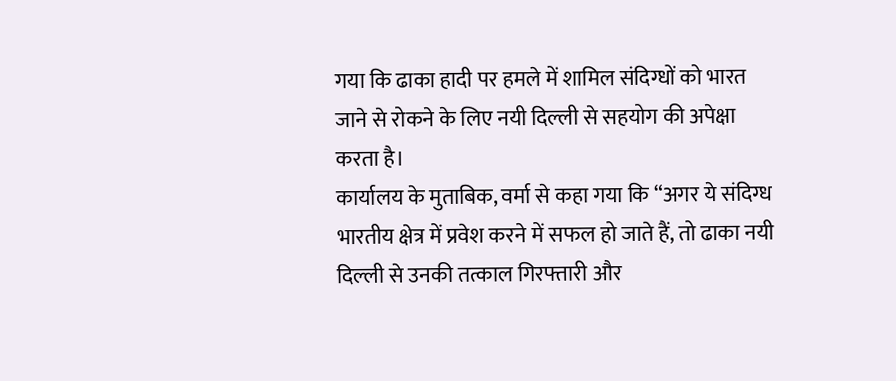गया कि ढाका हादी पर हमले में शामिल संदिग्धों को भारत जाने से रोकने के लिए नयी दिल्ली से सहयोग की अपेक्षा करता है।
कार्यालय के मुताबिक, वर्मा से कहा गया कि “अगर ये संदिग्ध भारतीय क्षेत्र में प्रवेश करने में सफल हो जाते हैं, तो ढाका नयी दिल्ली से उनकी तत्काल गिरफ्तारी और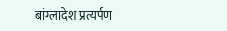बांग्लादेश प्रत्यर्पण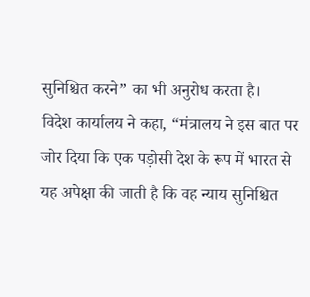सुनिश्चित करने” का भी अनुरोध करता है।
विदेश कार्यालय ने कहा, “मंत्रालय ने इस बात पर जोर दिया कि एक पड़ोसी देश के रूप में भारत से यह अपेक्षा की जाती है कि वह न्याय सुनिश्चित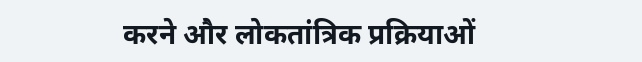करने और लोकतांत्रिक प्रक्रियाओं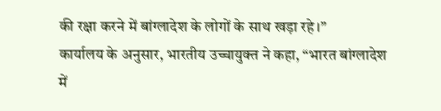की रक्षा करने में बांग्लादेश के लोगों के साथ खड़ा रहे।”
कार्यालय के अनुसार, भारतीय उच्चायुक्त ने कहा, “भारत बांग्लादेश में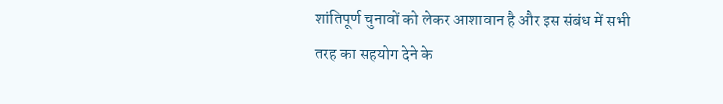शांतिपूर्ण चुनावों को लेकर आशावान है और इस संबंध में सभी तरह का सहयोग देने के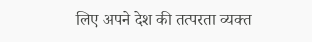लिए अपने देश की तत्परता व्यक्त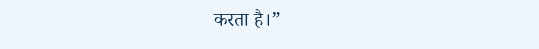करता है।”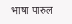भाषा पारुल